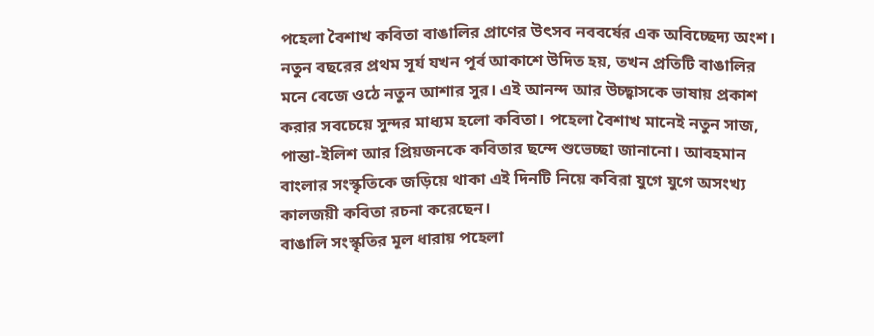পহেলা বৈশাখ কবিতা বাঙালির প্রাণের উৎসব নববর্ষের এক অবিচ্ছেদ্য অংশ। নতুন বছরের প্রথম সূর্য যখন পূর্ব আকাশে উদিত হয়, তখন প্রতিটি বাঙালির মনে বেজে ওঠে নতুন আশার সুর। এই আনন্দ আর উচ্ছ্বাসকে ভাষায় প্রকাশ করার সবচেয়ে সুন্দর মাধ্যম হলো কবিতা। পহেলা বৈশাখ মানেই নতুন সাজ, পান্তা-ইলিশ আর প্রিয়জনকে কবিতার ছন্দে শুভেচ্ছা জানানো। আবহমান বাংলার সংস্কৃতিকে জড়িয়ে থাকা এই দিনটি নিয়ে কবিরা যুগে যুগে অসংখ্য কালজয়ী কবিতা রচনা করেছেন।
বাঙালি সংস্কৃতির মূল ধারায় পহেলা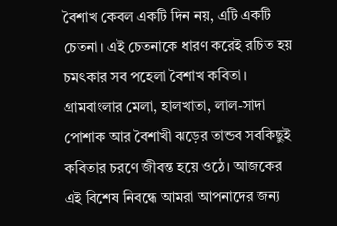বৈশাখ কেবল একটি দিন নয়, এটি একটি চেতনা। এই চেতনাকে ধারণ করেই রচিত হয় চমৎকার সব পহেলা বৈশাখ কবিতা। গ্রামবাংলার মেলা, হালখাতা, লাল-সাদা পোশাক আর বৈশাখী ঝড়ের তান্ডব সবকিছুই কবিতার চরণে জীবন্ত হয়ে ওঠে। আজকের এই বিশেষ নিবন্ধে আমরা আপনাদের জন্য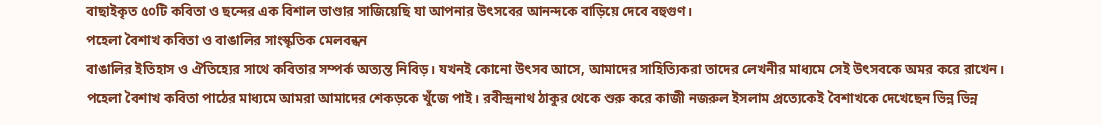বাছাইকৃত ৫০টি কবিতা ও ছন্দের এক বিশাল ভাণ্ডার সাজিয়েছি যা আপনার উৎসবের আনন্দকে বাড়িয়ে দেবে বহুগুণ।
পহেলা বৈশাখ কবিতা ও বাঙালির সাংস্কৃতিক মেলবন্ধন
বাঙালির ইতিহাস ও ঐতিহ্যের সাথে কবিতার সম্পর্ক অত্যন্ত নিবিড়। যখনই কোনো উৎসব আসে, আমাদের সাহিত্যিকরা তাদের লেখনীর মাধ্যমে সেই উৎসবকে অমর করে রাখেন। পহেলা বৈশাখ কবিতা পাঠের মাধ্যমে আমরা আমাদের শেকড়কে খুঁজে পাই। রবীন্দ্রনাথ ঠাকুর থেকে শুরু করে কাজী নজরুল ইসলাম প্রত্যেকেই বৈশাখকে দেখেছেন ভিন্ন ভিন্ন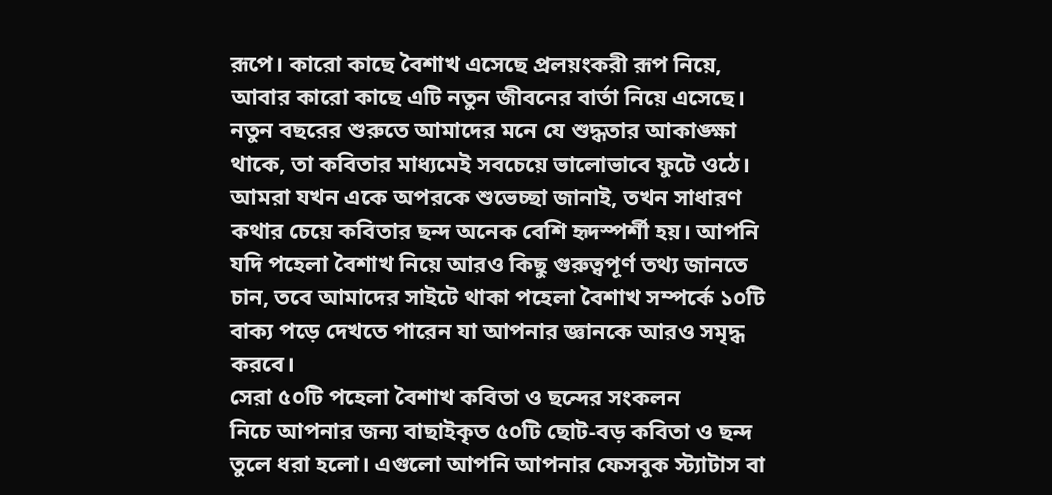রূপে। কারো কাছে বৈশাখ এসেছে প্রলয়ংকরী রূপ নিয়ে, আবার কারো কাছে এটি নতুন জীবনের বার্তা নিয়ে এসেছে।
নতুন বছরের শুরুতে আমাদের মনে যে শুদ্ধতার আকাঙ্ক্ষা থাকে, তা কবিতার মাধ্যমেই সবচেয়ে ভালোভাবে ফুটে ওঠে। আমরা যখন একে অপরকে শুভেচ্ছা জানাই, তখন সাধারণ কথার চেয়ে কবিতার ছন্দ অনেক বেশি হৃদস্পর্শী হয়। আপনি যদি পহেলা বৈশাখ নিয়ে আরও কিছু গুরুত্বপূর্ণ তথ্য জানতে চান, তবে আমাদের সাইটে থাকা পহেলা বৈশাখ সম্পর্কে ১০টি বাক্য পড়ে দেখতে পারেন যা আপনার জ্ঞানকে আরও সমৃদ্ধ করবে।
সেরা ৫০টি পহেলা বৈশাখ কবিতা ও ছন্দের সংকলন
নিচে আপনার জন্য বাছাইকৃত ৫০টি ছোট-বড় কবিতা ও ছন্দ তুলে ধরা হলো। এগুলো আপনি আপনার ফেসবুক স্ট্যাটাস বা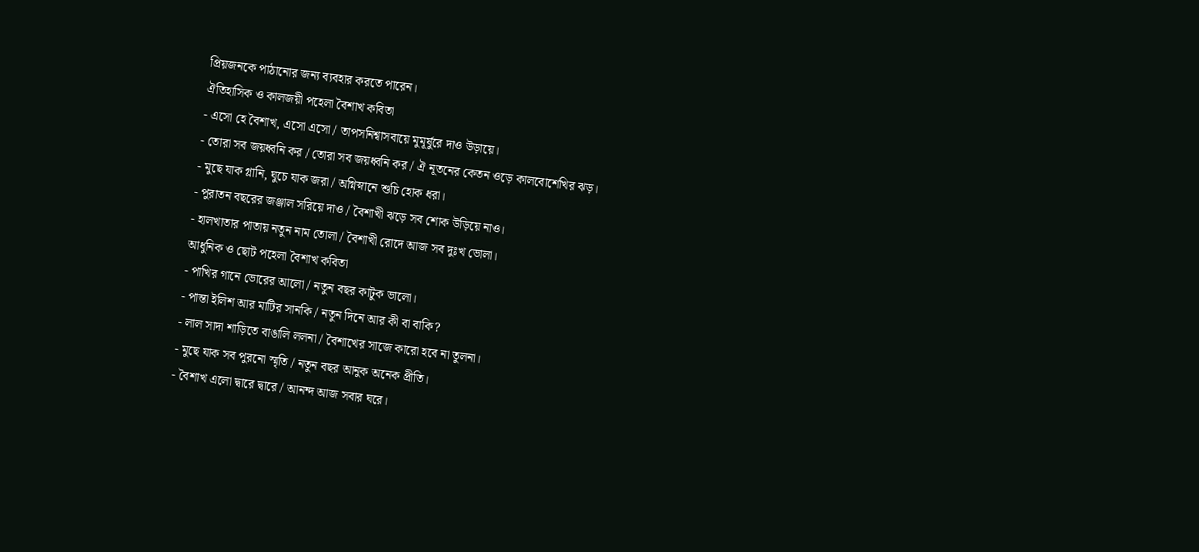প্রিয়জনকে পাঠানোর জন্য ব্যবহার করতে পারেন।
ঐতিহাসিক ও কালজয়ী পহেলা বৈশাখ কবিতা
- এসো হে বৈশাখ, এসো এসো / তাপসনিশ্বাসবায়ে মুমূর্ষুরে দাও উড়ায়ে।
- তোরা সব জয়ধ্বনি কর / তোরা সব জয়ধ্বনি কর / ঐ নূতনের কেতন ওড়ে কালবোশেখির ঝড়।
- মুছে যাক গ্লানি, ঘুচে যাক জরা / অগ্নিস্নানে শুচি হোক ধরা।
- পুরাতন বছরের জঞ্জাল সরিয়ে দাও / বৈশাখী ঝড়ে সব শোক উড়িয়ে নাও।
- হালখাতার পাতায় নতুন নাম তোলা / বৈশাখী রোদে আজ সব দুঃখ ভোলা।
আধুনিক ও ছোট পহেলা বৈশাখ কবিতা
- পাখির গানে ভোরের আলো / নতুন বছর কাটুক ভালো।
- পান্তা ইলিশ আর মাটির সানকি / নতুন দিনে আর কী বা বাকি?
- লাল সাদা শাড়িতে বাঙালি ললনা / বৈশাখের সাজে কারো হবে না তুলনা।
- মুছে যাক সব পুরনো স্মৃতি / নতুন বছর আনুক অনেক প্রীতি।
- বৈশাখ এলো দ্বারে দ্বারে / আনন্দ আজ সবার ঘরে।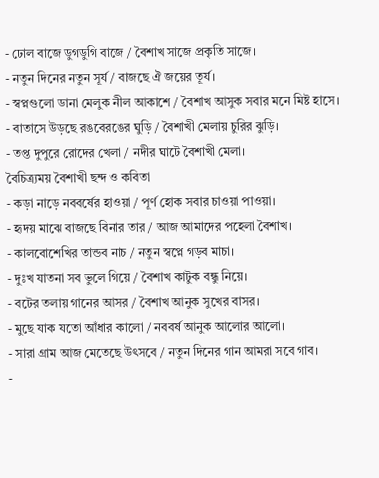- ঢোল বাজে ডুগডুগি বাজে / বৈশাখ সাজে প্রকৃতি সাজে।
- নতুন দিনের নতুন সূর্য / বাজছে ঐ জয়ের তূর্য।
- স্বপ্নগুলো ডানা মেলুক নীল আকাশে / বৈশাখ আসুক সবার মনে মিষ্ট হাসে।
- বাতাসে উড়ছে রঙবেরঙের ঘুড়ি / বৈশাখী মেলায় চুরির ঝুড়ি।
- তপ্ত দুপুরে রোদের খেলা / নদীর ঘাটে বৈশাখী মেলা।
বৈচিত্র্যময় বৈশাখী ছন্দ ও কবিতা
- কড়া নাড়ে নববর্ষের হাওয়া / পূর্ণ হোক সবার চাওয়া পাওয়া।
- হৃদয় মাঝে বাজছে বিনার তার / আজ আমাদের পহেলা বৈশাখ।
- কালবোশেখির তান্ডব নাচ / নতুন স্বপ্নে গড়ব মাচা।
- দুঃখ যাতনা সব ভুলে গিয়ে / বৈশাখ কাটুক বন্ধু নিয়ে।
- বটের তলায় গানের আসর / বৈশাখ আনুক সুখের বাসর।
- মুছে যাক যতো আঁধার কালো / নববর্ষ আনুক আলোর আলো।
- সারা গ্রাম আজ মেতেছে উৎসবে / নতুন দিনের গান আমরা সবে গাব।
-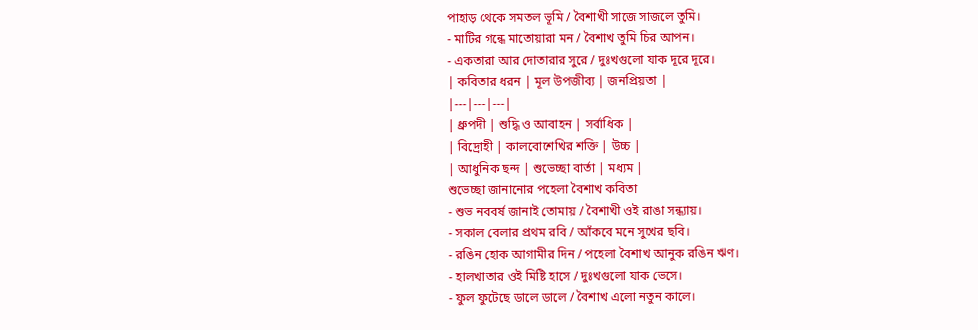পাহাড় থেকে সমতল ভূমি / বৈশাখী সাজে সাজলে তুমি।
- মাটির গন্ধে মাতোয়ারা মন / বৈশাখ তুমি চির আপন।
- একতারা আর দোতারার সুরে / দুঃখগুলো যাক দূরে দূরে।
| কবিতার ধরন | মূল উপজীব্য | জনপ্রিয়তা |
|---|---|---|
| ধ্রুপদী | শুদ্ধি ও আবাহন | সর্বাধিক |
| বিদ্রোহী | কালবোশেখির শক্তি | উচ্চ |
| আধুনিক ছন্দ | শুভেচ্ছা বার্তা | মধ্যম |
শুভেচ্ছা জানানোর পহেলা বৈশাখ কবিতা
- শুভ নববর্ষ জানাই তোমায় / বৈশাখী ওই রাঙা সন্ধ্যায়।
- সকাল বেলার প্রথম রবি / আঁকবে মনে সুখের ছবি।
- রঙিন হোক আগামীর দিন / পহেলা বৈশাখ আনুক রঙিন ঋণ।
- হালখাতার ওই মিষ্টি হাসে / দুঃখগুলো যাক ভেসে।
- ফুল ফুটেছে ডালে ডালে / বৈশাখ এলো নতুন কালে।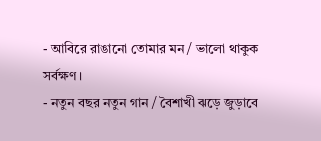- আবিরে রাঙানো তোমার মন / ভালো থাকুক সর্বক্ষণ।
- নতুন বছর নতুন গান / বৈশাখী ঝড়ে জুড়াবে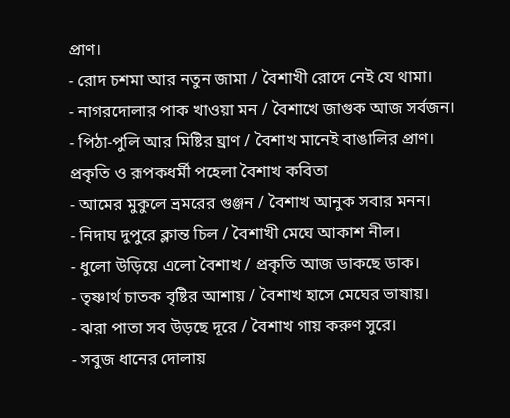প্রাণ।
- রোদ চশমা আর নতুন জামা / বৈশাখী রোদে নেই যে থামা।
- নাগরদোলার পাক খাওয়া মন / বৈশাখে জাগুক আজ সর্বজন।
- পিঠা-পুলি আর মিষ্টির ঘ্রাণ / বৈশাখ মানেই বাঙালির প্রাণ।
প্রকৃতি ও রূপকধর্মী পহেলা বৈশাখ কবিতা
- আমের মুকুলে ভ্রমরের গুঞ্জন / বৈশাখ আনুক সবার মনন।
- নিদাঘ দুপুরে ক্লান্ত চিল / বৈশাখী মেঘে আকাশ নীল।
- ধুলো উড়িয়ে এলো বৈশাখ / প্রকৃতি আজ ডাকছে ডাক।
- তৃষ্ণার্থ চাতক বৃষ্টির আশায় / বৈশাখ হাসে মেঘের ভাষায়।
- ঝরা পাতা সব উড়ছে দূরে / বৈশাখ গায় করুণ সুরে।
- সবুজ ধানের দোলায়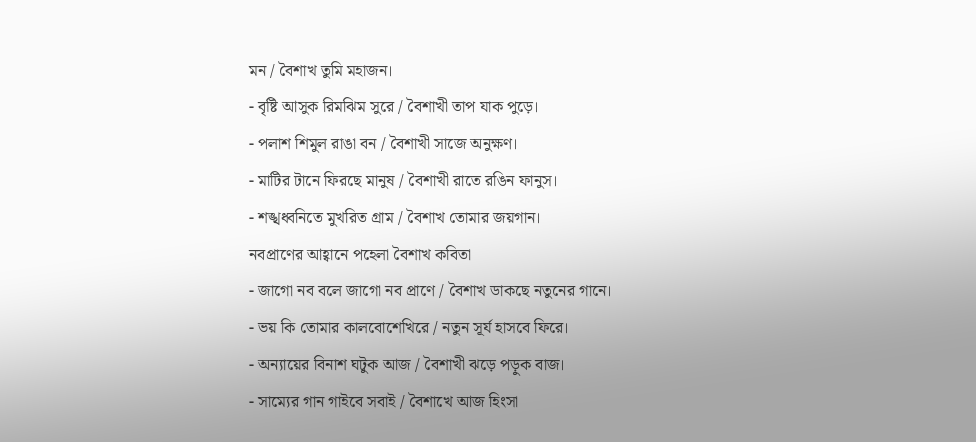মন / বৈশাখ তুমি মহাজন।
- বৃষ্টি আসুক রিমঝিম সুরে / বৈশাখী তাপ যাক পুড়ে।
- পলাশ শিমুল রাঙা বন / বৈশাখী সাজে অনুক্ষণ।
- মাটির টানে ফিরছে মানুষ / বৈশাখী রাতে রঙিন ফানুস।
- শঙ্খধ্বনিতে মুখরিত গ্রাম / বৈশাখ তোমার জয়গান।
নবপ্রাণের আহ্বানে পহেলা বৈশাখ কবিতা
- জাগো নব বলে জাগো নব প্রাণে / বৈশাখ ডাকছে নতুনের গানে।
- ভয় কি তোমার কালবোশেখিরে / নতুন সূর্য হাসবে ফিরে।
- অন্যায়ের বিনাশ ঘটুক আজ / বৈশাখী ঝড়ে পড়ুক বাজ।
- সাম্যের গান গাইবে সবাই / বৈশাখে আজ হিংসা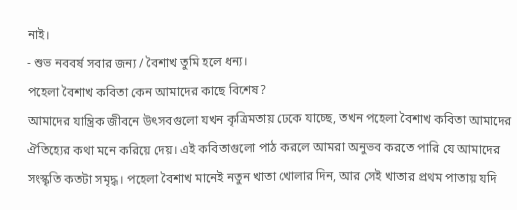নাই।
- শুভ নববর্ষ সবার জন্য / বৈশাখ তুমি হলে ধন্য।
পহেলা বৈশাখ কবিতা কেন আমাদের কাছে বিশেষ?
আমাদের যান্ত্রিক জীবনে উৎসবগুলো যখন কৃত্রিমতায় ঢেকে যাচ্ছে, তখন পহেলা বৈশাখ কবিতা আমাদের ঐতিহ্যের কথা মনে করিয়ে দেয়। এই কবিতাগুলো পাঠ করলে আমরা অনুভব করতে পারি যে আমাদের সংস্কৃতি কতটা সমৃদ্ধ। পহেলা বৈশাখ মানেই নতুন খাতা খোলার দিন, আর সেই খাতার প্রথম পাতায় যদি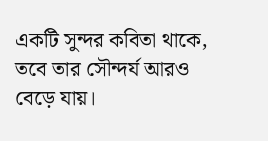একটি সুন্দর কবিতা থাকে, তবে তার সৌন্দর্য আরও বেড়ে যায়।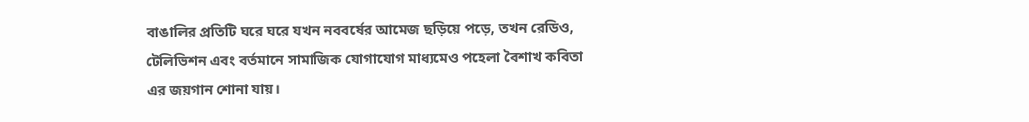বাঙালির প্রতিটি ঘরে ঘরে যখন নববর্ষের আমেজ ছড়িয়ে পড়ে, তখন রেডিও, টেলিভিশন এবং বর্তমানে সামাজিক যোগাযোগ মাধ্যমেও পহেলা বৈশাখ কবিতা এর জয়গান শোনা যায়।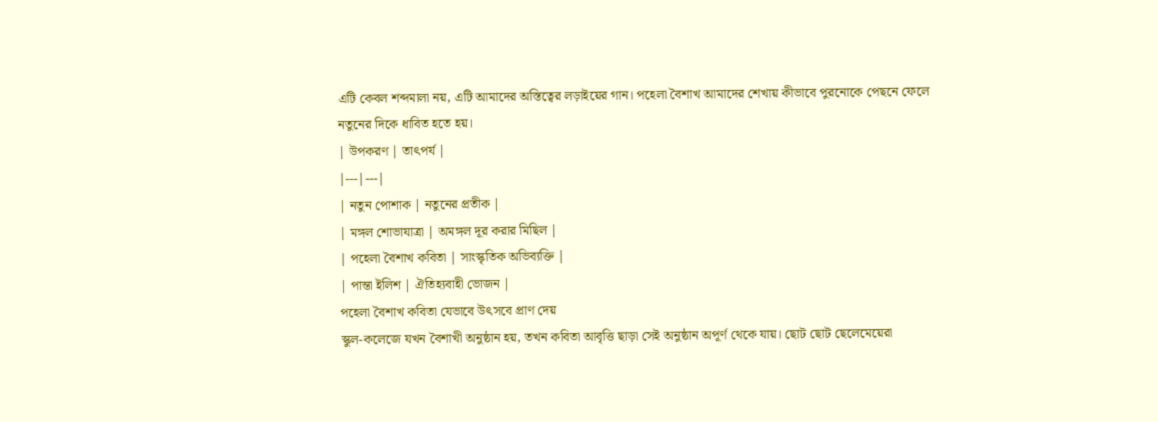এটি কেবল শব্দমালা নয়, এটি আমাদের অস্তিত্বের লড়াইয়ের গান। পহেলা বৈশাখ আমাদের শেখায় কীভাবে পুরনোকে পেছনে ফেলে নতুনের দিকে ধাবিত হতে হয়।
| উপকরণ | তাৎপর্য |
|---|---|
| নতুন পোশাক | নতুনের প্রতীক |
| মঙ্গল শোভাযাত্রা | অমঙ্গল দূর করার মিছিল |
| পহেলা বৈশাখ কবিতা | সাংস্কৃতিক অভিব্যক্তি |
| পান্তা ইলিশ | ঐতিহ্যবাহী ভোজন |
পহেলা বৈশাখ কবিতা যেভাবে উৎসবে প্রাণ দেয়
স্কুল-কলেজে যখন বৈশাখী অনুষ্ঠান হয়, তখন কবিতা আবৃত্তি ছাড়া সেই অনুষ্ঠান অপূর্ণ থেকে যায়। ছোট ছোট ছেলেমেয়েরা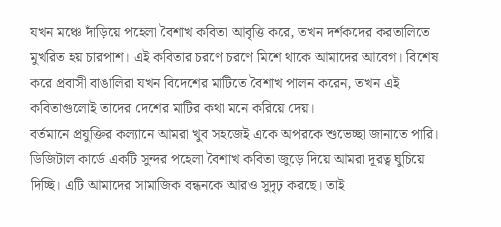যখন মঞ্চে দাঁড়িয়ে পহেলা বৈশাখ কবিতা আবৃত্তি করে, তখন দর্শকদের করতালিতে মুখরিত হয় চারপাশ। এই কবিতার চরণে চরণে মিশে থাকে আমাদের আবেগ। বিশেষ করে প্রবাসী বাঙালিরা যখন বিদেশের মাটিতে বৈশাখ পালন করেন, তখন এই কবিতাগুলোই তাদের দেশের মাটির কথা মনে করিয়ে দেয়।
বর্তমানে প্রযুক্তির কল্যানে আমরা খুব সহজেই একে অপরকে শুভেচ্ছা জানাতে পারি। ডিজিটাল কার্ডে একটি সুন্দর পহেলা বৈশাখ কবিতা জুড়ে দিয়ে আমরা দূরত্ব ঘুচিয়ে দিচ্ছি। এটি আমাদের সামাজিক বন্ধনকে আরও সুদৃঢ় করছে। তাই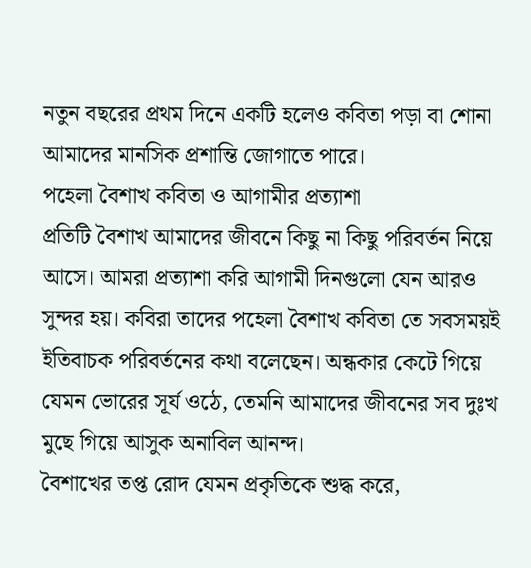নতুন বছরের প্রথম দিনে একটি হলেও কবিতা পড়া বা শোনা আমাদের মানসিক প্রশান্তি জোগাতে পারে।
পহেলা বৈশাখ কবিতা ও আগামীর প্রত্যাশা
প্রতিটি বৈশাখ আমাদের জীবনে কিছু না কিছু পরিবর্তন নিয়ে আসে। আমরা প্রত্যাশা করি আগামী দিনগুলো যেন আরও সুন্দর হয়। কবিরা তাদের পহেলা বৈশাখ কবিতা তে সবসময়ই ইতিবাচক পরিবর্তনের কথা বলেছেন। অন্ধকার কেটে গিয়ে যেমন ভোরের সূর্য ওঠে, তেমনি আমাদের জীবনের সব দুঃখ মুছে গিয়ে আসুক অনাবিল আনন্দ।
বৈশাখের তপ্ত রোদ যেমন প্রকৃতিকে শুদ্ধ করে,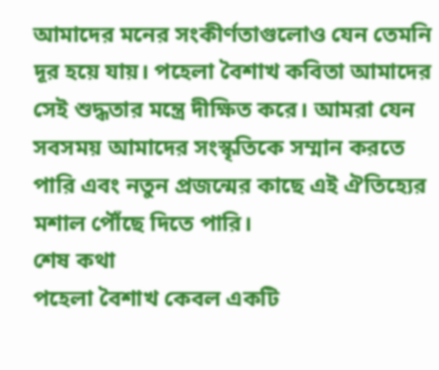আমাদের মনের সংকীর্ণতাগুলোও যেন তেমনি দূর হয়ে যায়। পহেলা বৈশাখ কবিতা আমাদের সেই শুদ্ধতার মন্ত্রে দীক্ষিত করে। আমরা যেন সবসময় আমাদের সংস্কৃতিকে সম্মান করতে পারি এবং নতুন প্রজন্মের কাছে এই ঐতিহ্যের মশাল পৌঁছে দিতে পারি।
শেষ কথা
পহেলা বৈশাখ কেবল একটি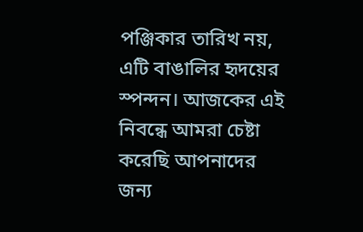পঞ্জিকার তারিখ নয়, এটি বাঙালির হৃদয়ের স্পন্দন। আজকের এই নিবন্ধে আমরা চেষ্টা করেছি আপনাদের জন্য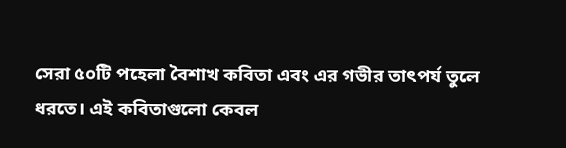সেরা ৫০টি পহেলা বৈশাখ কবিতা এবং এর গভীর তাৎপর্য তুলে ধরতে। এই কবিতাগুলো কেবল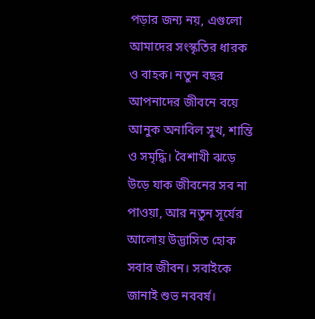পড়ার জন্য নয়, এগুলো আমাদের সংস্কৃতির ধারক ও বাহক। নতুন বছর আপনাদের জীবনে বয়ে আনুক অনাবিল সুখ, শান্তি ও সমৃদ্ধি। বৈশাখী ঝড়ে উড়ে যাক জীবনের সব না পাওয়া, আর নতুন সূর্যের আলোয় উদ্ভাসিত হোক সবার জীবন। সবাইকে জানাই শুভ নববর্ষ।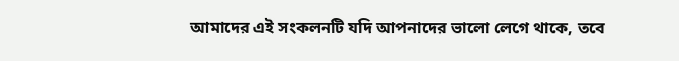আমাদের এই সংকলনটি যদি আপনাদের ভালো লেগে থাকে, তবে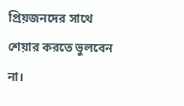প্রিয়জনদের সাথে শেয়ার করতে ভুলবেন না।